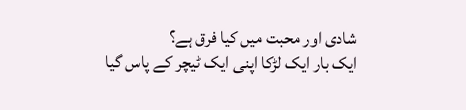شادی اور محبت میں کیا فرق ہے؟
ایک بار ایک لڑکا اپنی ایک ٹیچر کے پاس گیا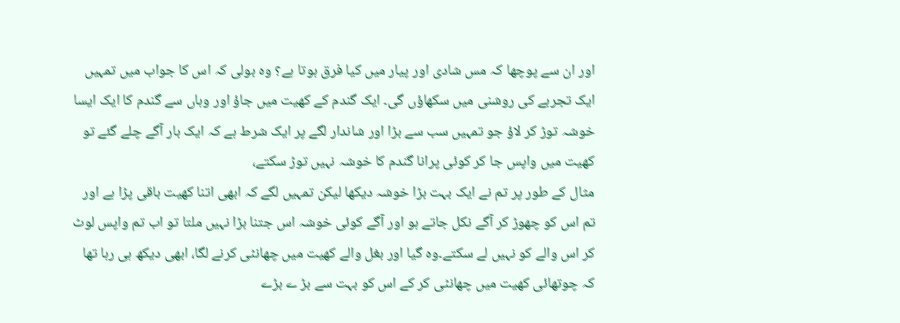اور ان سے پوچھا کہ مس شادی اور پیار میں کیا فرق ہوتا ہے؟ وہ بولی کہ اس کا جواب میں تمہیں ایک تجربے کی روشنی میں سکھاؤں گی۔ ایک گندم کے کھیت میں جاؤ اور وہاں سے گندم کا ایک ایسا خوشہ توڑ کر لاؤ جو تمہیں سب سے بڑا اور شاندار لگے پر ایک شرط ہے کہ ایک بار آگے چلے گئے تو کھیت میں واپس جا کر کوئی پرانا گندم کا خوشہ نہیں توڑ سکتے،
مثال کے طور پر تم نے ایک بہت بڑا خوشہ دیکھا لیکن تمہیں لگے کہ ابھی اتنا کھیت باقی پڑا ہے اور تم اس کو چھوڑ کر آگے نکل جاتے ہو اور آگے کوئی خوشہ اس جتنا بڑا نہیں ملتا تو اب تم واپس لوٹ کر اس والے کو نہیں لے سکتے۔وہ گیا اور بغل والے کھیت میں چھانٹی کرنے لگا، ابھی دیکھ ہی رہا تھا کہ چوتھائی کھیت میں چھانٹی کر کے اس کو بہت سے بڑ ے بڑے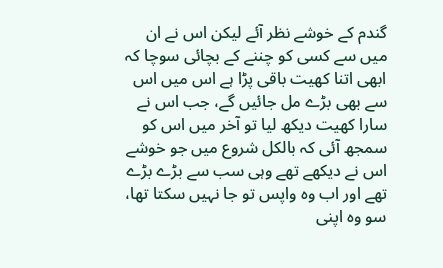گندم کے خوشے نظر آئے لیکن اس نے ان میں سے کسی کو چننے کے بچائی سوچا کہ ابھی اتنا کھیت باقی پڑا ہے اس میں اس سے بھی بڑے مل جائیں گے، جب اس نے سارا کھیت دیکھ لیا تو آخر میں اس کو سمجھ آئی کہ بالکل شروع میں جو خوشے اس نے دیکھے تھے وہی سب سے بڑے بڑے تھے اور اب وہ واپس تو جا نہیں سکتا تھا، سو وہ اپنی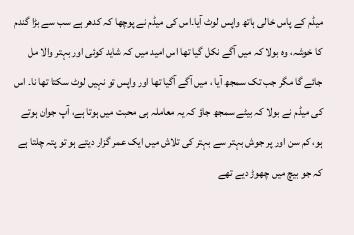میڈم کے پاس خالی ہاتھ واپس لوٹ آیا۔اس کی میڈم نے پوچھا کہ کدھر ہے سب سے بڑا گندم کا خوشہ، وہ بولا کہ میں آگے نکل گیا تھا اس امید میں کہ شاید کوئی اور بہتر والا مل جائے گا مگر جب تک سمجھ آیا ، میں آگے آگیا تھا اور واپس تو نہیں لوٹ سکتا تھا نا۔ اس کی میڈم نے بولا کہ بیٹے سمجھ جاؤ کہ یہ معاملہ ہی محبت میں ہوتا ہے، آپ جوان ہوتے ہو، کم سن اور پر جوش بہتر سے بہتر کی تلاش میں ایک عمر گزار دیتے ہو تو پتہ چلتا ہے کہ جو بیچ میں چھوڑ دیے تھے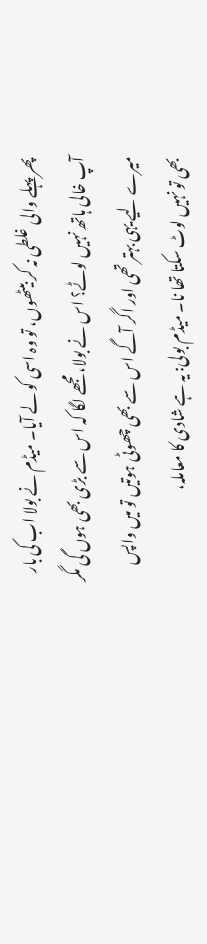پھر پہلے والی غلطی نہ کر بیٹھوں، تو وہ اسی کو لے آیا۔ میڈم نے بولا اب کی بار آپ خالی ہاتھ نہیں لوٹے؟ اس نے بولا، مجھے لگا کہ اس سے بڑی بھی ہوں گی مگر میرے لیے یہی بہتر تھی اور اگر آگے اس سے بھی چھوٹی ہوتیں تو میں واپس بھی تو نہیں لوٹ سکتا تھا نا۔ میڈم بولی: یہ ہے شادی کا معاملہ،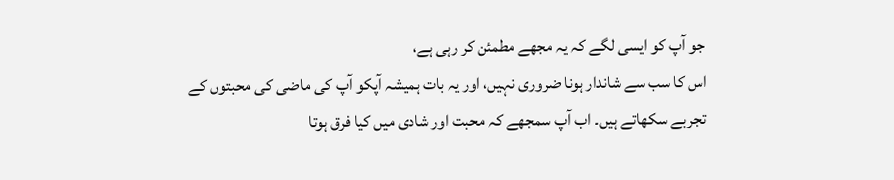جو آپ کو ایسی لگے کہ یہ مجھے مطمئن کر رہی ہے،
اس کا سب سے شاندار ہونا ضروری نہیں، اور یہ بات ہمیشہ آپکو آپ کی ماضی کی محبتوں کے تجربے سکھاتے ہیں۔ اب آپ سمجھے کہ محبت اور شادی میں کیا فرق ہوتا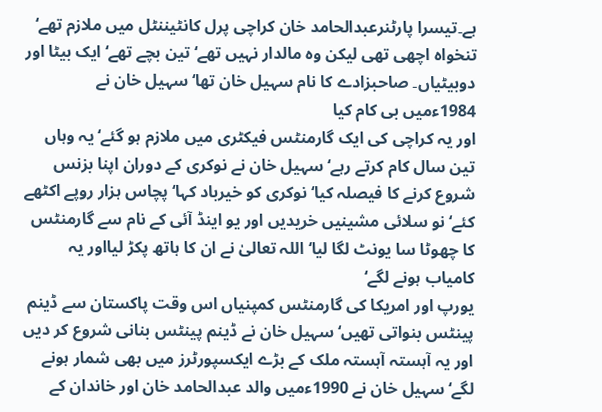ہے۔تیسرا پارٹنرعبدالحامد خان کراچی پرل کانٹیننٹل میں ملازم تھے‘ تنخواہ اچھی تھی لیکن وہ مالدار نہیں تھے‘ تین بچے تھے‘ ایک بیٹا اور دوبیٹیاں۔ صاحبزادے کا نام سہیل خان تھا‘ سہیل خان نے 1984ءمیں بی کام کیا
اور یہ کراچی کی ایک گارمنٹس فیکٹری میں ملازم ہو گئے‘ یہ وہاں تین سال کام کرتے رہے‘ سہیل خان نے نوکری کے دوران اپنا بزنس شروع کرنے کا فیصلہ کیا‘ نوکری کو خیرباد کہا‘ پچاس ہزار روپے اکٹھے کئے‘نو سلائی مشینیں خریدیں اور یو اینڈ آئی کے نام سے گارمنٹس کا چھوٹا سا یونٹ لگا لیا‘ اللہ تعالیٰ نے ان کا ہاتھ پکڑ لیااور یہ کامیاب ہونے لگے‘
یورپ اور امریکا کی گارمنٹس کمپنیاں اس وقت پاکستان سے ڈینم پینٹس بنواتی تھیں‘ سہیل خان نے ڈینم پینٹس بنانی شروع کر دیں اور یہ آہستہ آہستہ ملک کے بڑے ایکسپورٹرز میں بھی شمار ہونے لگے‘ سہیل خان نے 1990ءمیں والد عبدالحامد خان اور خاندان کے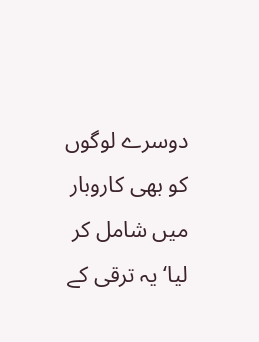دوسرے لوگوں کو بھی کاروبار میں شامل کر لیا‘یہ ترقی کے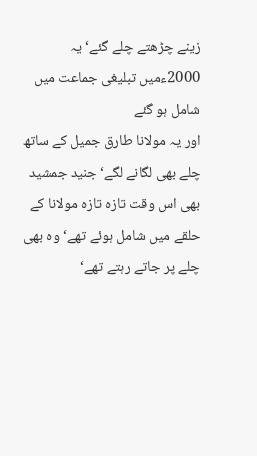زینے چڑھتے چلے گئے‘ یہ 2000ءمیں تبلیغی جماعت میں شامل ہو گئے
اور یہ مولانا طارق جمیل کے ساتھ چلے بھی لگانے لگے‘ جنید جمشید بھی اس وقت تازہ تازہ مولانا کے حلقے میں شامل ہوئے تھے‘ وہ بھی چلے پر جاتے رہتے تھے‘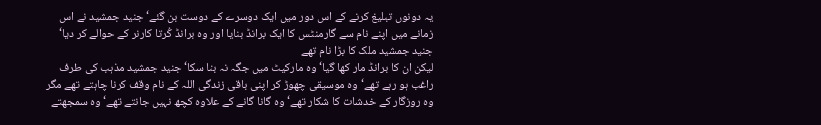یہ دونوں تبلیغ کرنے کے اس دور میں ایک دوسرے کے دوست بن گئے‘ جنید جمشید نے اس زمانے میں اپنے نام سے گارمنٹس کا ایک برانڈ بنایا اور وہ برانڈ کُرتا کارنر کے حوالے کر دیا‘ جنید جمشید ملک کا بڑا نام تھے
لیکن ان کا برانڈ مار کھا گیا‘ وہ مارکیٹ میں جگہ نہ بنا سکا‘ جنید جمشید مذہب کی طرف راغب ہو رہے تھے‘ وہ موسیقی چھوڑ کر اپنی باقی زندگی اللہ کے نام وقف کرنا چاہتے تھے مگر وہ روزگار کے خدشات کا شکار تھے‘ وہ گانا گانے کے علاوہ کچھ نہیں جانتے تھے‘ وہ سمجھتے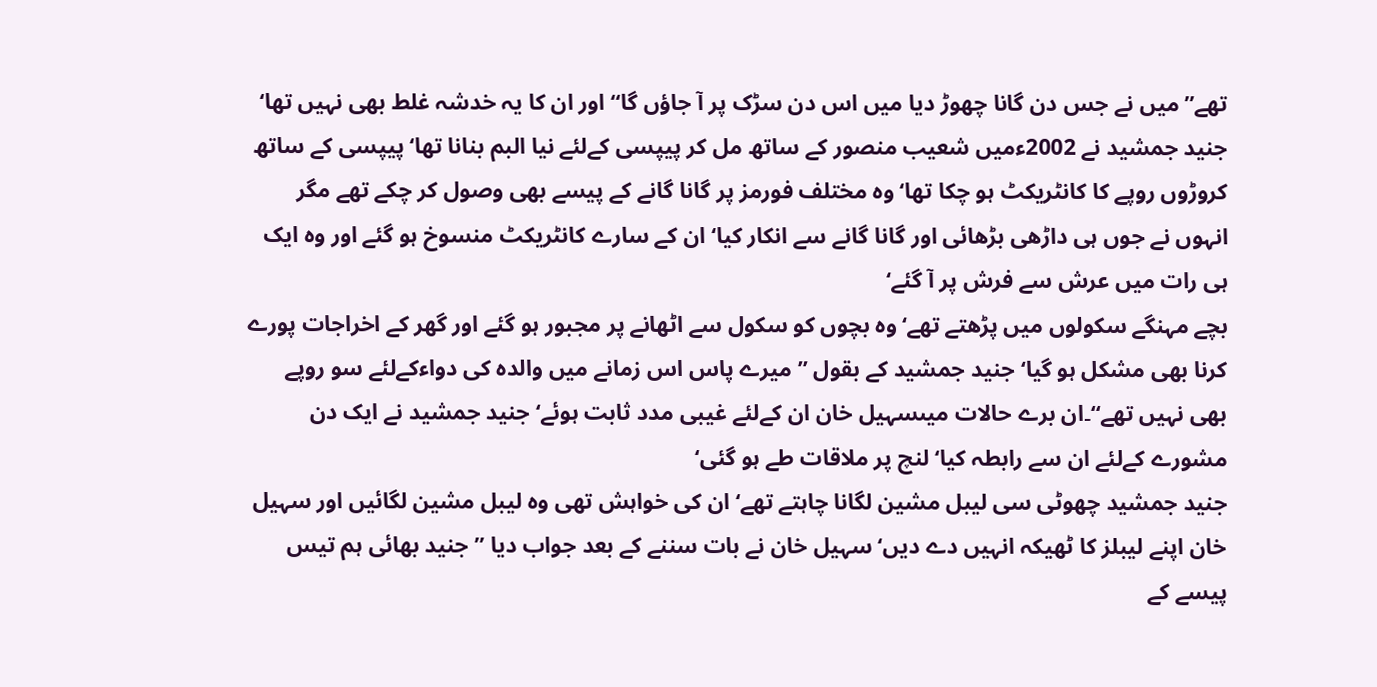تھے” میں نے جس دن گانا چھوڑ دیا میں اس دن سڑک پر آ جاؤں گا“ اور ان کا یہ خدشہ غلط بھی نہیں تھا‘
جنید جمشید نے 2002ءمیں شعیب منصور کے ساتھ مل کر پیپسی کےلئے نیا البم بنانا تھا‘ پیپسی کے ساتھ کروڑوں روپے کا کانٹریکٹ ہو چکا تھا‘ وہ مختلف فورمز پر گانا گانے کے پیسے بھی وصول کر چکے تھے مگر انہوں نے جوں ہی داڑھی بڑھائی اور گانا گانے سے انکار کیا‘ ان کے سارے کانٹریکٹ منسوخ ہو گئے اور وہ ایک ہی رات میں عرش سے فرش پر آ گئے‘
بچے مہنگے سکولوں میں پڑھتے تھے‘وہ بچوں کو سکول سے اٹھانے پر مجبور ہو گئے اور گھر کے اخراجات پورے کرنا بھی مشکل ہو گیا‘ جنید جمشید کے بقول ”میرے پاس اس زمانے میں والدہ کی دواءکےلئے سو روپے بھی نہیں تھے“۔ان برے حالات میںسہیل خان ان کےلئے غیبی مدد ثابت ہوئے‘ جنید جمشید نے ایک دن مشورے کےلئے ان سے رابطہ کیا‘ لنچ پر ملاقات طے ہو گئی‘
جنید جمشید چھوٹی سی لیبل مشین لگانا چاہتے تھے‘ ان کی خواہش تھی وہ لیبل مشین لگائیں اور سہیل خان اپنے لیبلز کا ٹھیکہ انہیں دے دیں‘ سہیل خان نے بات سننے کے بعد جواب دیا ”جنید بھائی ہم تیس پیسے کے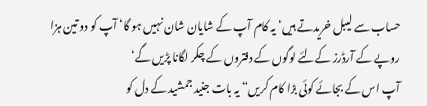حساب سے لیبل خریدتے ہیں‘ یہ کام آپ کے شایان شان نہیں ہو گا‘ آپ کو دو تین ہزا روپے کے آرڈرز کےلئے لوگوں کے دفتروں کے چکر لگانا پڑیں گے‘
آپ اس کے بجائے کوئی بڑا کام کریں“ یہ بات جنید جمشید کے دل کو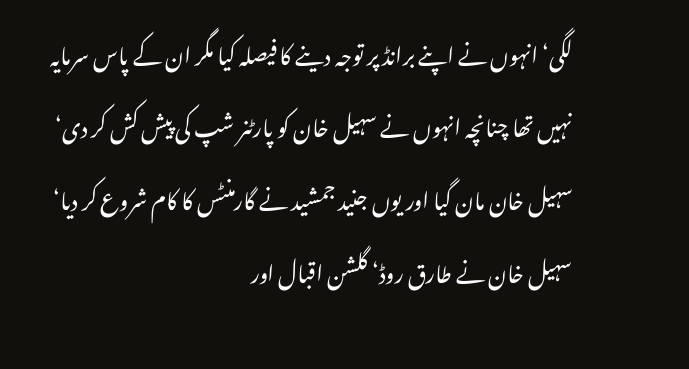لگی‘ انہوں نے اپنے برانڈ پر توجہ دینے کا فیصلہ کیا مگر ان کے پاس سرمایہ نہیں تھا چنانچہ انہوں نے سہیل خان کو پارٹنر شپ کی پیش کش کر دی‘ سہیل خان مان گیا اور یوں جنید جمشید نے گارمنٹس کا کام شروع کر دیا‘ سہیل خان نے طارق روڈ‘ گلشن اقبال اور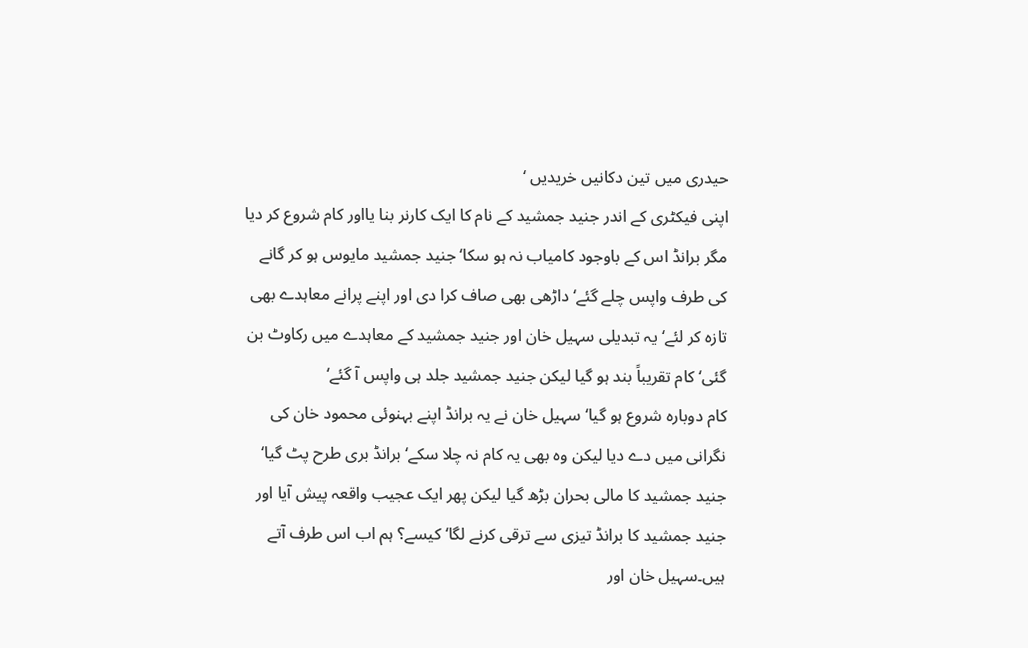حیدری میں تین دکانیں خریدیں ‘
اپنی فیکٹری کے اندر جنید جمشید کے نام کا ایک کارنر بنا یااور کام شروع کر دیا مگر برانڈ اس کے باوجود کامیاب نہ ہو سکا‘ جنید جمشید مایوس ہو کر گانے کی طرف واپس چلے گئے‘ داڑھی بھی صاف کرا دی اور اپنے پرانے معاہدے بھی تازہ کر لئے‘ یہ تبدیلی سہیل خان اور جنید جمشید کے معاہدے میں رکاوٹ بن گئی‘ کام تقریباً بند ہو گیا لیکن جنید جمشید جلد ہی واپس آ گئے‘
کام دوبارہ شروع ہو گیا‘ سہیل خان نے یہ برانڈ اپنے بہنوئی محمود خان کی نگرانی میں دے دیا لیکن وہ بھی یہ کام نہ چلا سکے‘ برانڈ بری طرح پٹ گیا‘ جنید جمشید کا مالی بحران بڑھ گیا لیکن پھر ایک عجیب واقعہ پیش آیا اور جنید جمشید کا برانڈ تیزی سے ترقی کرنے لگا‘ کیسے؟ ہم اب اس طرف آتے ہیں۔سہیل خان اور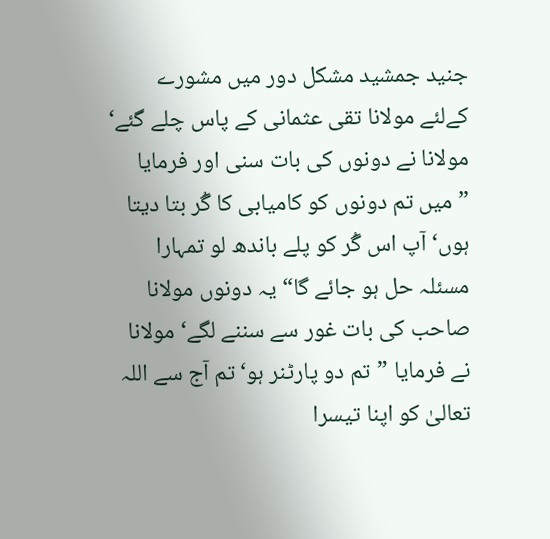جنید جمشید مشکل دور میں مشورے کےلئے مولانا تقی عثمانی کے پاس چلے گئے‘
مولانا نے دونوں کی بات سنی اور فرمایا ”میں تم دونوں کو کامیابی کا گُر بتا دیتا ہوں‘ آپ اس گُر کو پلے باندھ لو تمہارا مسئلہ حل ہو جائے گا“ یہ دونوں مولانا صاحب کی بات غور سے سننے لگے‘ مولانا نے فرمایا ”تم دو پارٹنر ہو‘ تم آج سے اللہ تعالیٰ کو اپنا تیسرا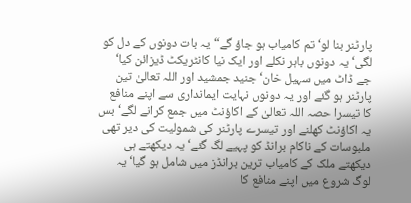پارٹنر بنا لو‘ تم کامیاب ہو جاؤ گے“ یہ بات دونوں کے دل کو لگی‘ یہ دونوں باہر نکلے اور ایک نیا کانٹریکٹ ڈیزائن کیا‘
جے ڈاٹ میں سہیل خان‘ جنید جمشید اور اللہ تعالیٰ تین پارٹنر ہو گئے اور یہ دونوں نہایت ایمانداری سے اپنے منافع کا تیسرا حصہ اللہ تعالیٰ کے اکاؤنٹ میں جمع کرانے لگے‘ بس یہ اکاؤنٹ کھلنے اور تیسرے پارٹنر کی شمولیت کی دیر تھی ملبوسات کے ناکام برانڈ کو پہیے لگ گئے‘ یہ دیکھتے ہی دیکھتے ملک کے کامیاب ترین برانڈز میں شامل ہو گیا‘ یہ لوگ شروع میں اپنے منافع کا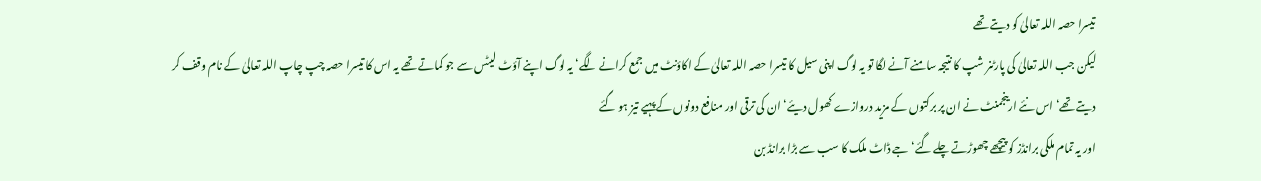تیسرا حصہ اللہ تعالیٰ کو دیتے تھے
لیکن جب اللہ تعالیٰ کی پارٹنر شپ کا نتیجہ سامنے آنے لگا تو یہ لوگ اپنی سیل کا تیسرا حصہ اللہ تعالیٰ کے اکاؤنٹ میں جمع کرانے لگے‘ یہ لوگ اپنے آؤٹ لیٹس سے جو کماتے تھے یہ اس کا تیسرا حصہ چپ چاپ اللہ تعالیٰ کے نام وقف کر دیتے تھے‘ اس نئے ارینجمنٹ نے ان پر برکتوں کے مزید دروازے کھول دیئے‘ ان کی ترقی اور منافع دونوں کے پہیے تیز ہو گئے
اور یہ تمام ملکی برانڈز کو پیچھے چھوڑتے چلے گئے‘ جے ڈاٹ ملک کا سب سے بڑا برانڈ بن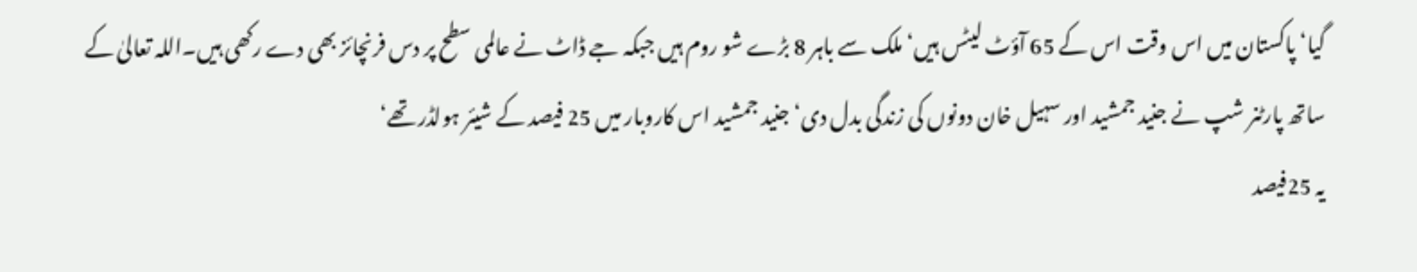گیا‘ پاکستان میں اس وقت اس کے 65 آؤٹ لیٹس ہیں‘ ملک سے باہر 8 بڑے شو روم ہیں جبکہ جے ڈاٹ نے عالمی سطح پر دس فرنچائز بھی دے رکھی ہیں۔اللہ تعالیٰ کے ساتھ پارٹنر شپ نے جنید جمشید اور سہیل خان دونوں کی زندگی بدل دی‘ جنید جمشید اس کاروبار میں 25 فیصد کے شیئر ہولڈر تھے‘
یہ 25فیصد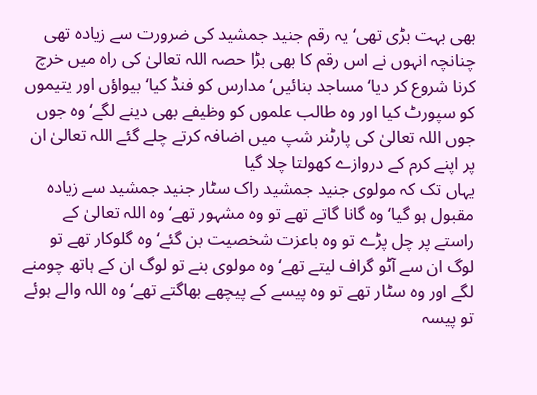بھی بہت بڑی تھی‘ یہ رقم جنید جمشید کی ضرورت سے زیادہ تھی چنانچہ انہوں نے اس رقم کا بھی بڑا حصہ اللہ تعالیٰ کی راہ میں خرچ کرنا شروع کر دیا‘ مساجد بنائیں‘ مدارس کو فنڈ کیا‘ بیواؤں اور یتیموں کو سپورٹ کیا اور وہ طالب علموں کو وظیفے بھی دینے لگے‘ وہ جوں جوں اللہ تعالیٰ کی پارٹنر شپ میں اضافہ کرتے چلے گئے اللہ تعالیٰ ان پر اپنے کرم کے دروازے کھولتا چلا گیا
یہاں تک کہ مولوی جنید جمشید راک سٹار جنید جمشید سے زیادہ مقبول ہو گیا‘ وہ گانا گاتے تھے تو وہ مشہور تھے‘ وہ اللہ تعالیٰ کے راستے پر چل پڑے تو وہ باعزت شخصیت بن گئے‘ وہ گلوکار تھے تو لوگ ان سے آٹو گراف لیتے تھے‘ وہ مولوی بنے تو لوگ ان کے ہاتھ چومنے لگے اور وہ سٹار تھے تو وہ پیسے کے پیچھے بھاگتے تھے‘ وہ اللہ والے ہوئے تو پیسہ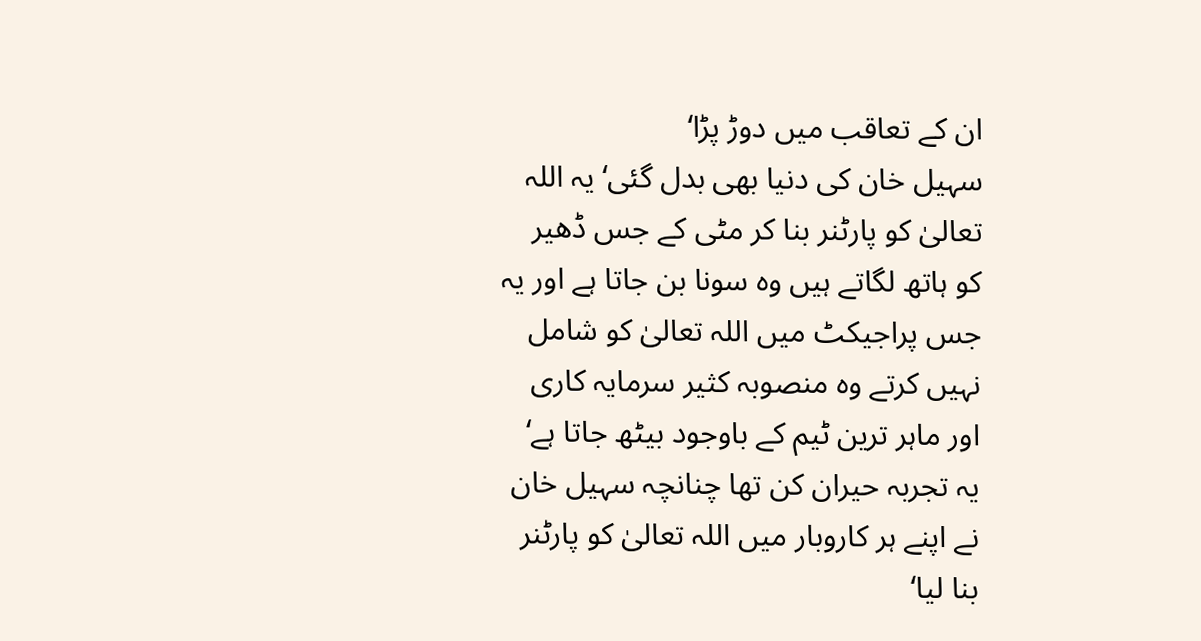ان کے تعاقب میں دوڑ پڑا‘
سہیل خان کی دنیا بھی بدل گئی‘ یہ اللہ تعالیٰ کو پارٹنر بنا کر مٹی کے جس ڈھیر کو ہاتھ لگاتے ہیں وہ سونا بن جاتا ہے اور یہ جس پراجیکٹ میں اللہ تعالیٰ کو شامل نہیں کرتے وہ منصوبہ کثیر سرمایہ کاری اور ماہر ترین ٹیم کے باوجود بیٹھ جاتا ہے‘ یہ تجربہ حیران کن تھا چنانچہ سہیل خان نے اپنے ہر کاروبار میں اللہ تعالیٰ کو پارٹنر بنا لیا‘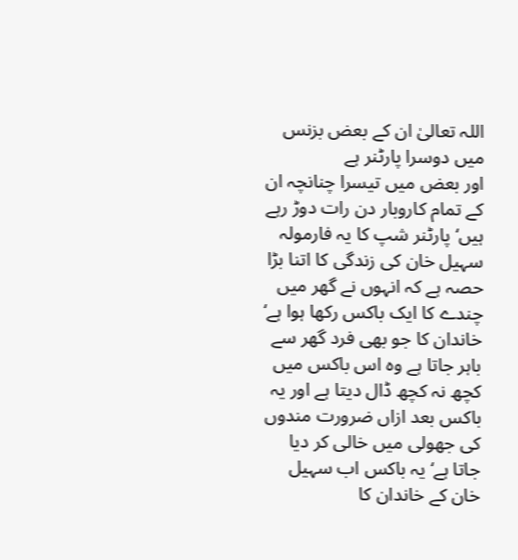اللہ تعالیٰ ان کے بعض بزنس میں دوسرا پارٹنر ہے
اور بعض میں تیسرا چنانچہ ان کے تمام کاروبار دن رات دوڑ رہے ہیں‘ پارٹنر شپ کا یہ فارمولہ سہیل خان کی زندگی کا اتنا بڑا حصہ ہے کہ انہوں نے گھر میں چندے کا ایک باکس رکھا ہوا ہے‘ خاندان کا جو بھی فرد گھر سے باہر جاتا ہے وہ اس باکس میں کچھ نہ کچھ ڈال دیتا ہے اور یہ باکس بعد ازاں ضرورت مندوں کی جھولی میں خالی کر دیا جاتا ہے‘ یہ باکس اب سہیل خان کے خاندان کا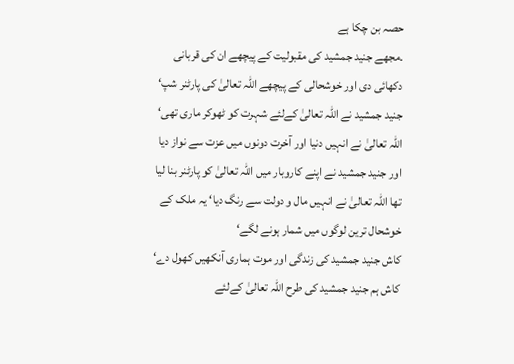حصہ بن چکا ہے
۔مجھے جنید جمشید کی مقبولیت کے پیچھے ان کی قربانی دکھائی دی اور خوشحالی کے پیچھے اللہ تعالیٰ کی پارٹنر شپ‘ جنید جمشید نے اللہ تعالیٰ کےلئے شہرت کو ٹھوکر ماری تھی‘ اللہ تعالیٰ نے انہیں دنیا اور آخرت دونوں میں عزت سے نواز دیا اور جنید جمشید نے اپنے کاروبار میں اللہ تعالیٰ کو پارٹنر بنا لیا تھا اللہ تعالیٰ نے انہیں مال و دولت سے رنگ دیا‘ یہ ملک کے خوشحال ترین لوگوں میں شمار ہونے لگے‘
کاش جنید جمشید کی زندگی اور موت ہماری آنکھیں کھول دے‘ کاش ہم جنید جمشید کی طرح اللہ تعالیٰ کےلئے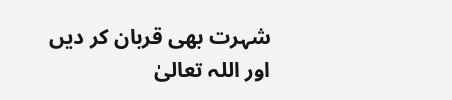شہرت بھی قربان کر دیں اور اللہ تعالیٰ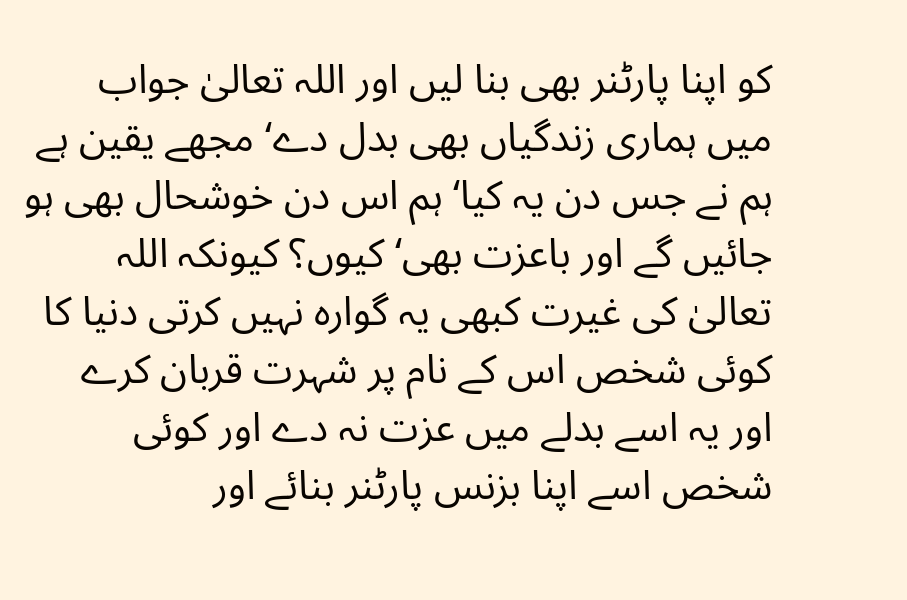کو اپنا پارٹنر بھی بنا لیں اور اللہ تعالیٰ جواب میں ہماری زندگیاں بھی بدل دے‘ مجھے یقین ہے ہم نے جس دن یہ کیا‘ ہم اس دن خوشحال بھی ہو جائیں گے اور باعزت بھی‘ کیوں؟ کیونکہ اللہ تعالیٰ کی غیرت کبھی یہ گوارہ نہیں کرتی دنیا کا کوئی شخص اس کے نام پر شہرت قربان کرے
اور یہ اسے بدلے میں عزت نہ دے اور کوئی شخص اسے اپنا بزنس پارٹنر بنائے اور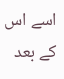اسے اس کے بعد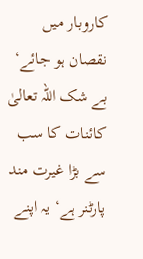کاروبار میں نقصان ہو جائے‘ بے شک اللہ تعالیٰ کائنات کا سب سے بڑا غیرت مند پارٹنر ہے‘ یہ اپنے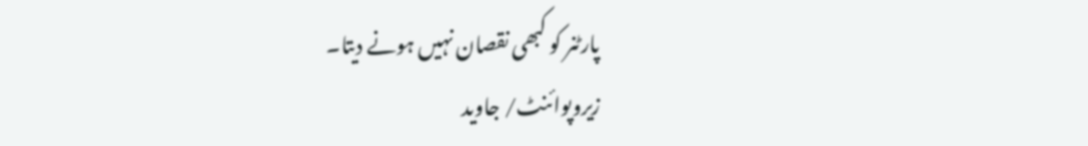پارٹنر کو کبھی نقصان نہیں ہونے دیتا۔
زیروپوائنٹ/ جاوید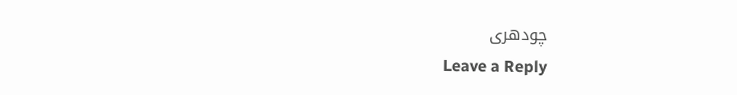چودھری
Leave a Reply